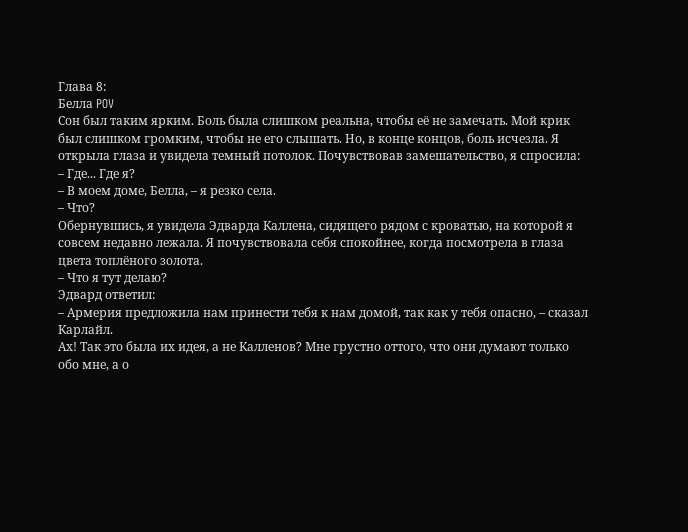Глава 8:
Белла POV
Сон был таким ярким. Боль была слишком реальна, чтобы её не замечать. Мой крик был слишком громким, чтобы не его слышать. Но, в конце концов, боль исчезла. Я открыла глаза и увидела темный потолок. Почувствовав замешательство, я спросила:
– Где... Где я?
– В моем доме, Белла, – я резко села.
– Что?
Обернувшись, я увидела Эдварда Каллена, сидящего рядом с кроватью, на которой я совсем недавно лежала. Я почувствовала себя спокойнее, когда посмотрела в глаза цвета топлёного золота.
– Что я тут делаю?
Эдвард ответил:
– Армерия предложила нам принести тебя к нам домой, так как у тебя опасно, – сказал Карлайл.
Ах! Так это была их идея, а не Калленов? Мне грустно оттого, что они думают только обо мне, а о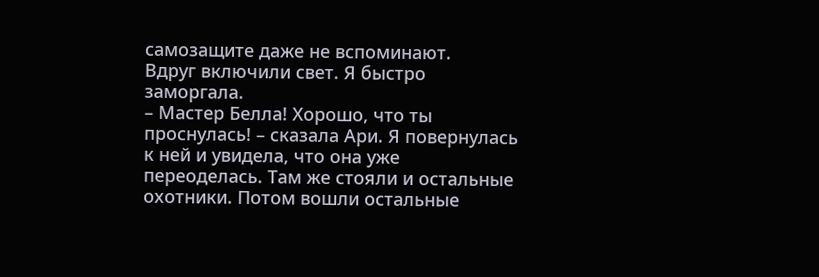самозащите даже не вспоминают.
Вдруг включили свет. Я быстро заморгала.
– Мастер Белла! Хорошо, что ты проснулась! – сказала Ари. Я повернулась к ней и увидела, что она уже переоделась. Там же стояли и остальные охотники. Потом вошли остальные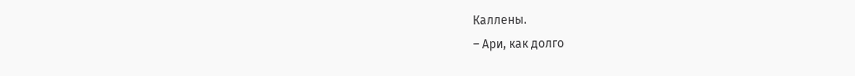Каллены.
– Ари, как долго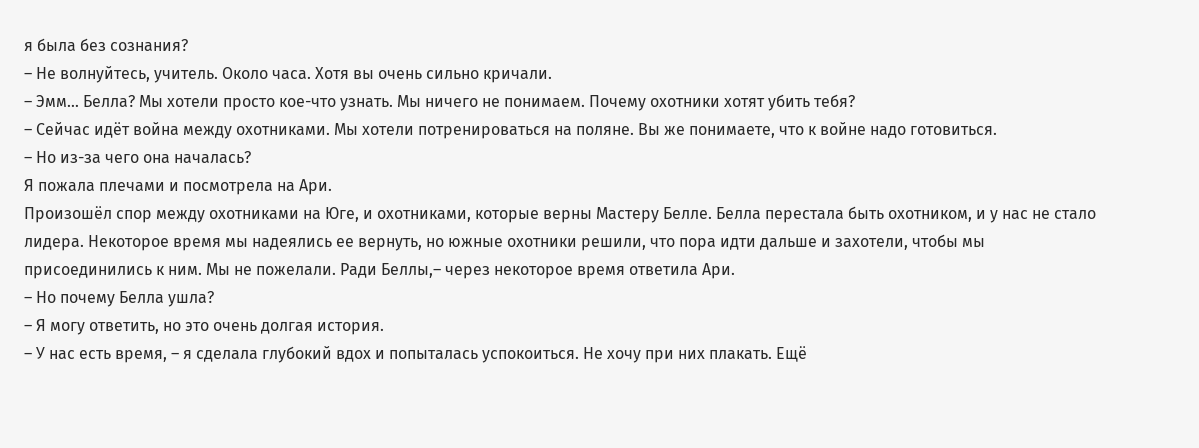я была без сознания?
– Не волнуйтесь, учитель. Около часа. Хотя вы очень сильно кричали.
– Эмм… Белла? Мы хотели просто кое-что узнать. Мы ничего не понимаем. Почему охотники хотят убить тебя?
– Сейчас идёт война между охотниками. Мы хотели потренироваться на поляне. Вы же понимаете, что к войне надо готовиться.
– Но из-за чего она началась?
Я пожала плечами и посмотрела на Ари.
Произошёл спор между охотниками на Юге, и охотниками, которые верны Мастеру Белле. Белла перестала быть охотником, и у нас не стало лидера. Некоторое время мы надеялись ее вернуть, но южные охотники решили, что пора идти дальше и захотели, чтобы мы присоединились к ним. Мы не пожелали. Ради Беллы,– через некоторое время ответила Ари.
– Но почему Белла ушла?
– Я могу ответить, но это очень долгая история.
– У нас есть время, – я сделала глубокий вдох и попыталась успокоиться. Не хочу при них плакать. Ещё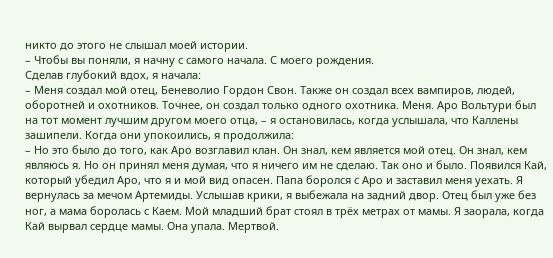никто до этого не слышал моей истории.
– Чтобы вы поняли, я начну с самого начала. С моего рождения.
Сделав глубокий вдох, я начала:
– Меня создал мой отец, Беневолио Гордон Свон. Также он создал всех вампиров, людей, оборотней и охотников. Точнее, он создал только одного охотника. Меня. Аро Вольтури был на тот момент лучшим другом моего отца, – я остановилась, когда услышала, что Каллены зашипели. Когда они упокоились, я продолжила:
– Но это было до того, как Аро возглавил клан. Он знал, кем является мой отец. Он знал, кем являюсь я. Но он принял меня думая, что я ничего им не сделаю. Так оно и было. Появился Кай, который убедил Аро, что я и мой вид опасен. Папа боролся с Аро и заставил меня уехать. Я вернулась за мечом Артемиды. Услышав крики, я выбежала на задний двор. Отец был уже без ног, а мама боролась с Каем. Мой младший брат стоял в трёх метрах от мамы. Я заорала, когда Кай вырвал сердце мамы. Она упала. Мертвой.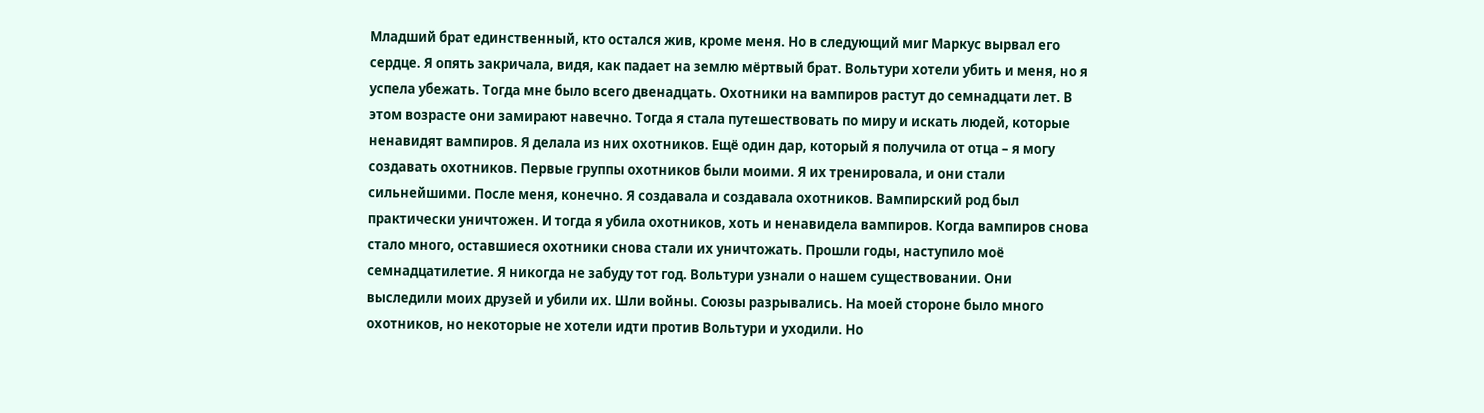Младший брат единственный, кто остался жив, кроме меня. Но в следующий миг Маркус вырвал его сердце. Я опять закричала, видя, как падает на землю мёртвый брат. Вольтури хотели убить и меня, но я успела убежать. Тогда мне было всего двенадцать. Охотники на вампиров растут до семнадцати лет. В этом возрасте они замирают навечно. Тогда я стала путешествовать по миру и искать людей, которые ненавидят вампиров. Я делала из них охотников. Ещё один дар, который я получила от отца – я могу создавать охотников. Первые группы охотников были моими. Я их тренировала, и они стали сильнейшими. После меня, конечно. Я создавала и создавала охотников. Вампирский род был практически уничтожен. И тогда я убила охотников, хоть и ненавидела вампиров. Когда вампиров снова стало много, оставшиеся охотники снова стали их уничтожать. Прошли годы, наступило моё семнадцатилетие. Я никогда не забуду тот год. Вольтури узнали о нашем существовании. Они выследили моих друзей и убили их. Шли войны. Союзы разрывались. На моей стороне было много охотников, но некоторые не хотели идти против Вольтури и уходили. Но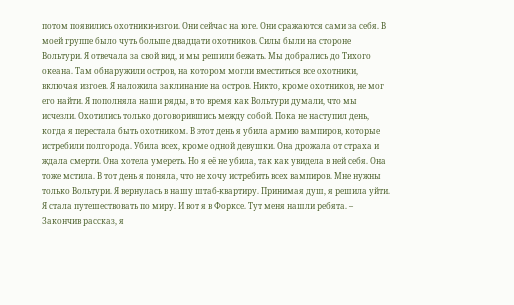потом появились охотники-изгои. Они сейчас на юге. Они сражаются сами за себя. В моей группе было чуть больше двадцати охотников. Силы были на стороне Вольтури. Я отвечала за свой вид, и мы решили бежать. Мы добрались до Тихого океана. Там обнаружили остров, на котором могли вместиться все охотники, включая изгоев. Я наложила заклинание на остров. Никто, кроме охотников, не мог его найти. Я пополняла наши ряды, в то время как Вольтури думали, что мы исчезли. Охотились только договорившись между собой. Пока не наступил день, когда я перестала быть охотником. В этот день я убила армию вампиров, которые истребили полгорода. Убила всех, кроме одной девушки. Она дрожала от страха и ждала смерти. Она хотела умереть. Но я её не убила, так как увидела в ней себя. Она тоже мстила. В тот день я поняла, что не хочу истребить всех вампиров. Мне нужны только Вольтури. Я вернулась в нашу штаб-квартиру. Принимая душ, я решила уйти. Я стала путешествовать по миру. И вот я в Форксе. Тут меня нашли ребята. – Закончив рассказ, я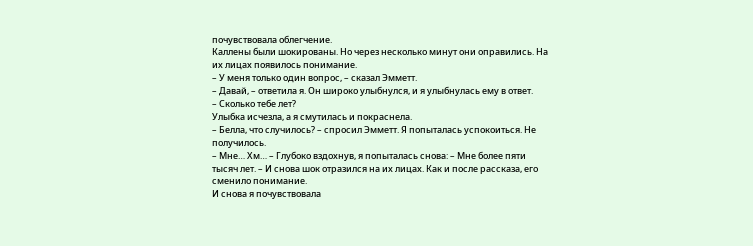почувствовала облегчение.
Каллены были шокированы. Но через несколько минут они оправились. На их лицах появилось понимание.
– У меня только один вопрос, – сказал Эмметт.
– Давай, – ответила я. Он широко улыбнулся, и я улыбнулась ему в ответ.
– Сколько тебе лет?
Улыбка исчезла, а я смутилась и покраснела.
– Белла, что случилось? – спросил Эмметт. Я попыталась успокоиться. Не получилось.
– Мне… Хм… – Глубоко вздохнув, я попыталась снова: – Мне более пяти тысяч лет. – И снова шок отразился на их лицах. Как и после рассказа, его сменило понимание.
И снова я почувствовала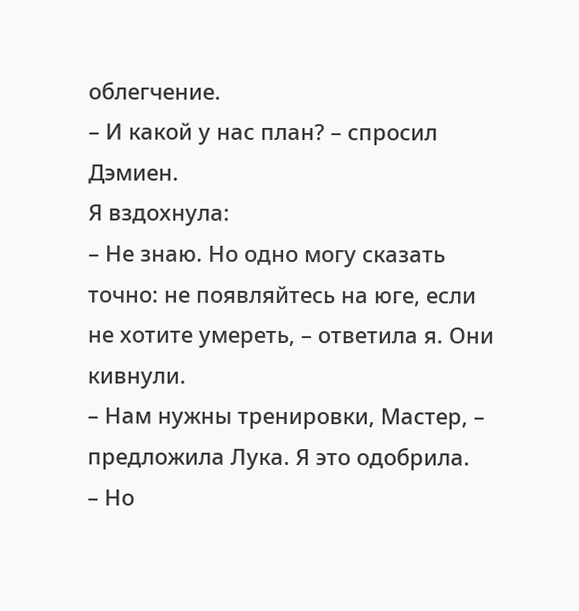облегчение.
– И какой у нас план? – спросил Дэмиен.
Я вздохнула:
– Не знаю. Но одно могу сказать точно: не появляйтесь на юге, если не хотите умереть, – ответила я. Они кивнули.
– Нам нужны тренировки, Мастер, – предложила Лука. Я это одобрила.
– Но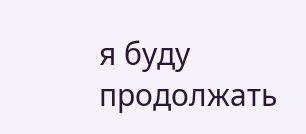я буду продолжать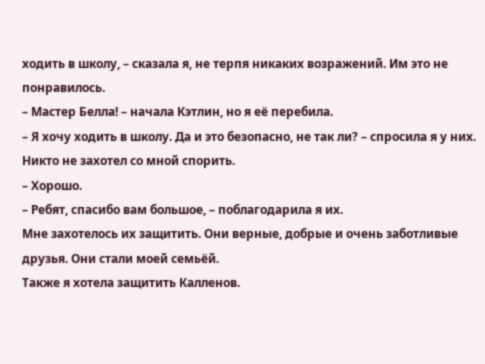ходить в школу, – сказала я, не терпя никаких возражений. Им это не понравилось.
– Мастер Белла! – начала Кэтлин, но я её перебила.
– Я хочу ходить в школу. Да и это безопасно, не так ли? – спросила я у них. Никто не захотел со мной спорить.
– Хорошо.
– Ребят, спасибо вам большое, – поблагодарила я их.
Мне захотелось их защитить. Они верные, добрые и очень заботливые друзья. Они стали моей семьёй.
Также я хотела защитить Калленов.